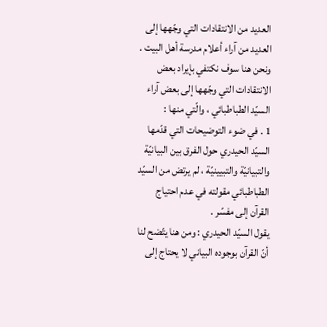العديد من الانتقادات التي وجّهها إلى العديد من آراء أعلام مدرسة أهل البيت .
ونحن هنا سوف نكتفي بإيراد بعض الانتقادات التي وجّهها إلى بعض آراء السيّد الطباطبائي ، والّتي منها :
1 . في ضوء التوضيحات التي قدّمها السيّد الحيدري حول الفرق بين البيانيّة والتبيانيّة والتبيينيّة ، لم يرتض من السيّد الطباطبائي مقولته في عدم احتياج القرآن إلى مفسّر .
يقول السيّد الحيدري : ومن هنا يتّضح لنا أنّ القرآن بوجوده البياني لا يحتاج إلى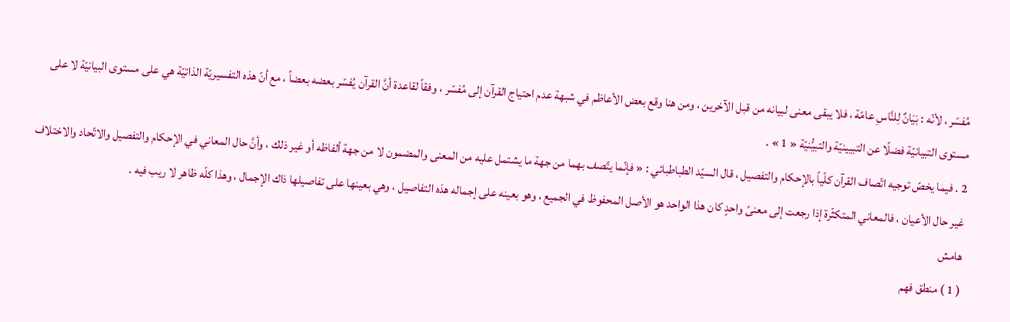مُفسّر ، لأنّه : بَيَانٌ لِلنَّاسِ عامّة ، فلا يبقى معنى لبيانه من قبل الآخرين ، ومن هنا وقع بعض الأعاظم في شبهة عدم احتياج القرآن إلى مُفسّر ، وفقاً لقاعدة أنَّ القرآن يُفسّر بعضه بعضاً ، مع أنّ هذه التفسيريّة الذاتيّة هي على مستوى البيانيّة لا على مستوى التبيانيّة فضلًا عن التبيينيّة والتبيُّنيّة « 1 » .
2 . فيما يخصّ توجيه اتّصاف القرآن كلّياً بالإحكام والتفصيل ، قال السيّد الطباطبائي : « فإنّما يتّصف بهما من جهة ما يشتمل عليه من المعنى والمضمون لا من جهة ألفاظه أو غير ذلك ، وأنَّ حال المعاني في الإحكام والتفصيل والاتّحاد والاختلاف غير حال الأعيان ، فالمعاني المتكثّرة إذا رجعت إلى معنىً واحدٍ كان هذا الواحد هو الأصل المحفوظ في الجميع ، وهو بعينه على إجماله هذه التفاصيل ، وهي بعينها على تفاصيلها ذاك الإجمال ، وهذا كلّه ظاهر لا ريب فيه .
هامش
( 1 ) منطق فهم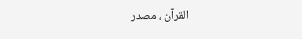القرآن ، مصدر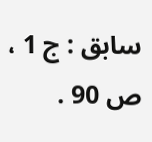سابق : ج 1 ، ص 90 .